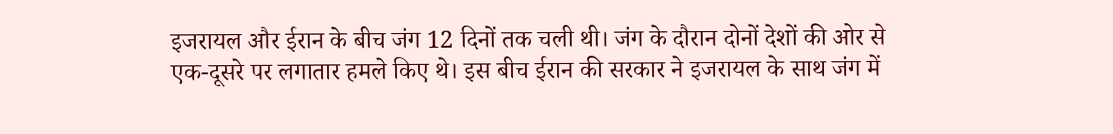इजरायल और ईरान के बीच जंग 12 दिनों तक चली थी। जंग के दौरान दोनों देशों की ओर से एक-दूसरे पर लगातार हमले किए थे। इस बीच ईरान की सरकार ने इजरायल के साथ जंग में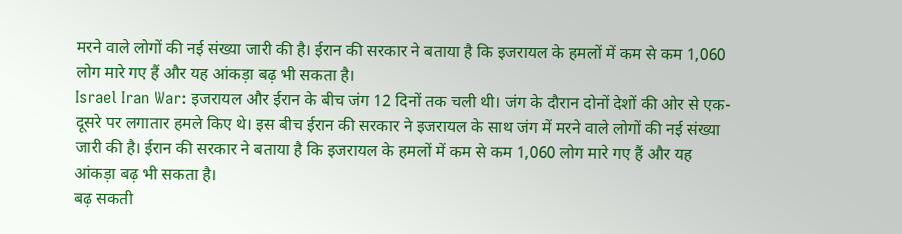मरने वाले लोगों की नई संख्या जारी की है। ईरान की सरकार ने बताया है कि इजरायल के हमलों में कम से कम 1,060 लोग मारे गए हैं और यह आंकड़ा बढ़ भी सकता है।
Israel Iran War: इजरायल और ईरान के बीच जंग 12 दिनों तक चली थी। जंग के दौरान दोनों देशों की ओर से एक-दूसरे पर लगातार हमले किए थे। इस बीच ईरान की सरकार ने इजरायल के साथ जंग में मरने वाले लोगों की नई संख्या जारी की है। ईरान की सरकार ने बताया है कि इजरायल के हमलों में कम से कम 1,060 लोग मारे गए हैं और यह आंकड़ा बढ़ भी सकता है।
बढ़ सकती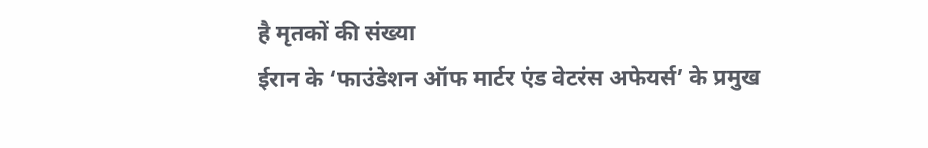है मृतकों की संख्या
ईरान के ‘फाउंडेशन ऑफ मार्टर एंड वेटरंस अफेयर्स’ के प्रमुख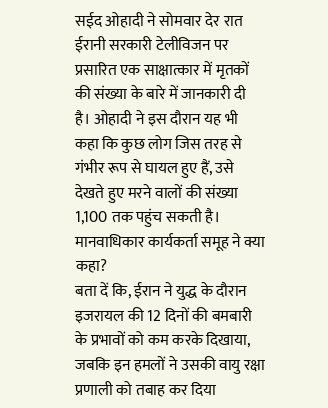सईद ओहादी ने सोमवार देर रात ईरानी सरकारी टेलीविजन पर प्रसारित एक साक्षात्कार में मृतकों की संख्या के बारे में जानकारी दी है। ओहादी ने इस दौरान यह भी कहा कि कुछ लोग जिस तरह से गंभीर रूप से घायल हुए हैं, उसे देखते हुए मरने वालों की संख्या 1,100 तक पहुंच सकती है।
मानवाधिकार कार्यकर्ता समूह ने क्या कहा?
बता दें कि, ईरान ने युद्ध के दौरान इजरायल की 12 दिनों की बमबारी के प्रभावों को कम करके दिखाया, जबकि इन हमलों ने उसकी वायु रक्षा प्रणाली को तबाह कर दिया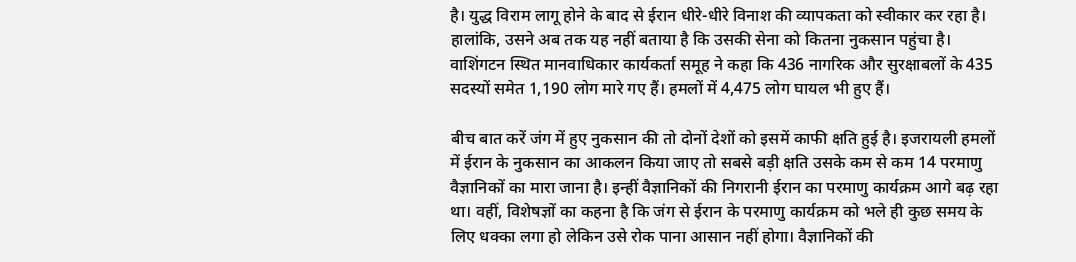है। युद्ध विराम लागू होने के बाद से ईरान धीरे-धीरे विनाश की व्यापकता को स्वीकार कर रहा है। हालांकि, उसने अब तक यह नहीं बताया है कि उसकी सेना को कितना नुकसान पहुंचा है। वाशिंगटन स्थित मानवाधिकार कार्यकर्ता समूह ने कहा कि 436 नागरिक और सुरक्षाबलों के 435 सदस्यों समेत 1,190 लोग मारे गए हैं। हमलों में 4,475 लोग घायल भी हुए हैं।

बीच बात करें जंग में हुए नुकसान की तो दोनों देशों को इसमें काफी क्षति हुई है। इजरायली हमलों में ईरान के नुकसान का आकलन किया जाए तो सबसे बड़ी क्षति उसके कम से कम 14 परमाणु वैज्ञानिकों का मारा जाना है। इन्हीं वैज्ञानिकों की निगरानी ईरान का परमाणु कार्यक्रम आगे बढ़ रहा था। वहीं, विशेषज्ञों का कहना है कि जंग से ईरान के परमाणु कार्यक्रम को भले ही कुछ समय के लिए धक्का लगा हो लेकिन उसे रोक पाना आसान नहीं होगा। वैज्ञानिकों की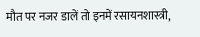मौत पर नजर डालें तो इनमें रसायनशास्त्री,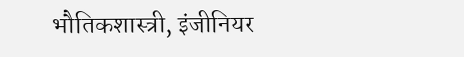भौतिकशास्त्री, इंजीनियर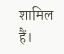शामिल हैं।